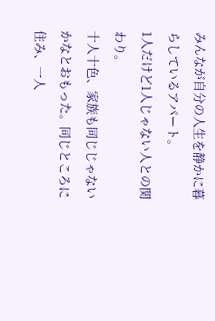みんなが自分の人生を静かに暮らしているアパート。
1人だけど1人じゃない人との関わり。
十人十色、家族も同じじゃないかなとおもった。同じところに住み、一人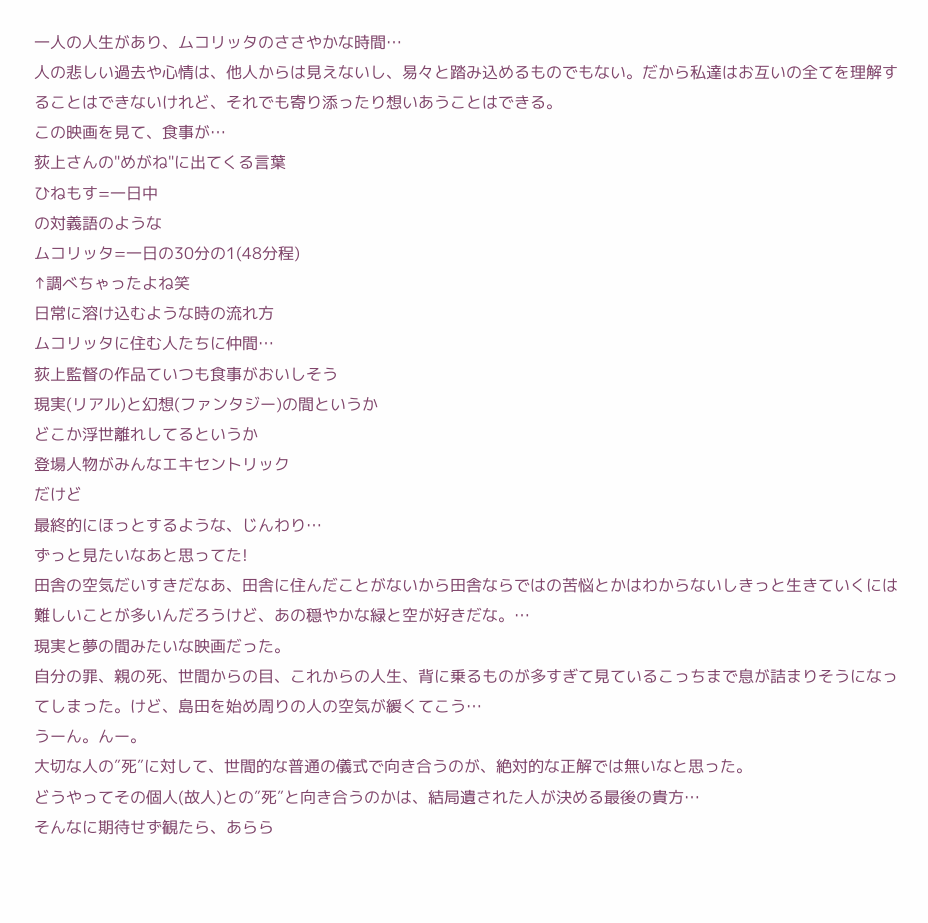一人の人生があり、ムコリッタのささやかな時間…
人の悲しい過去や心情は、他人からは見えないし、易々と踏み込めるものでもない。だから私達はお互いの全てを理解することはできないけれど、それでも寄り添ったり想いあうことはできる。
この映画を見て、食事が…
荻上さんの"めがね"に出てくる言葉
ひねもす=一日中
の対義語のような
ムコリッタ=一日の30分の1(48分程)
↑調べちゃったよね笑
日常に溶け込むような時の流れ方
ムコリッタに住む人たちに仲間…
荻上監督の作品ていつも食事がおいしそう
現実(リアル)と幻想(ファンタジー)の間というか
どこか浮世離れしてるというか
登場人物がみんなエキセントリック
だけど
最終的にほっとするような、じんわり…
ずっと見たいなあと思ってた!
田舎の空気だいすきだなあ、田舎に住んだことがないから田舎ならではの苦悩とかはわからないしきっと生きていくには難しいことが多いんだろうけど、あの穏やかな緑と空が好きだな。…
現実と夢の間みたいな映画だった。
自分の罪、親の死、世間からの目、これからの人生、背に乗るものが多すぎて見ているこっちまで息が詰まりそうになってしまった。けど、島田を始め周りの人の空気が緩くてこう…
うーん。んー。
大切な人の″死″に対して、世間的な普通の儀式で向き合うのが、絶対的な正解では無いなと思った。
どうやってその個人(故人)との″死″と向き合うのかは、結局遺された人が決める最後の貴方…
そんなに期待せず観たら、あらら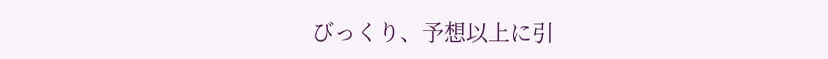びっくり、予想以上に引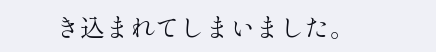き込まれてしまいました。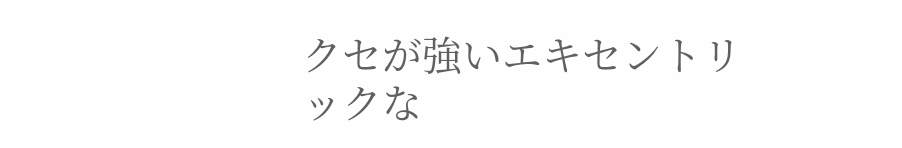クセが強いエキセントリックな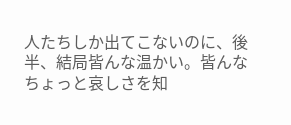人たちしか出てこないのに、後半、結局皆んな温かい。皆んなちょっと哀しさを知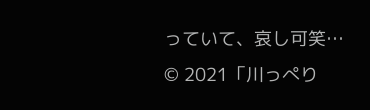っていて、哀し可笑…
© 2021「川っぺり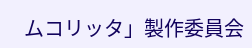ムコリッタ」製作委員会